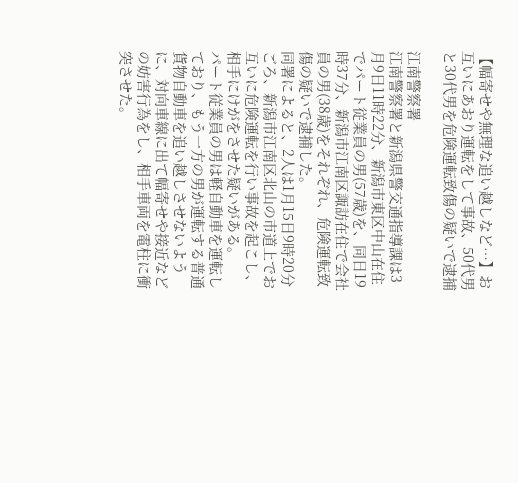【幅寄せや無理な追い越しなど…】お互いにあおり運転をして事故、50代男と30代男を危険運転致傷の疑いで逮捕

江南警察署
江南警察署と新潟県警交通指導課は3月9日11時22分、新潟市東区中山在住でパート従業員の男(57歳)を、同日19時37分、新潟市江南区諏訪在住で会社員の男(38歳)をそれぞれ、危険運転致傷の疑いで逮捕した。
同署によると、2人は1月15日9時20分ごろ、新潟市江南区北山の市道上でお互いに危険運転を行い事故を起こし、相手にけがをさせた疑いがある。
パート従業員の男は軽自動車を運転しており、もう一方の男が運転する普通貨物自動車を追い越しさせないように、対向車線に出て幅寄せや接近などの妨害行為をし、相手車両を電柱に衝突させた。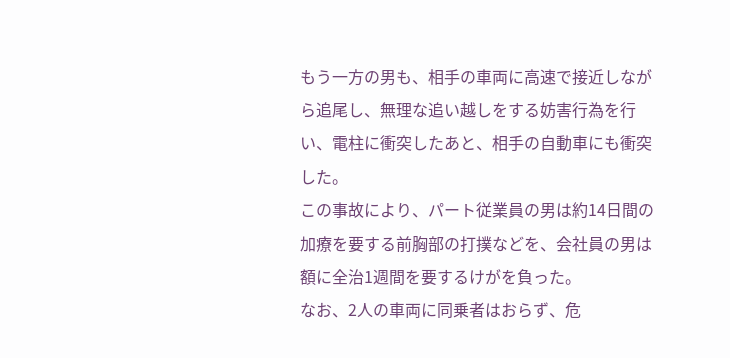もう一方の男も、相手の車両に高速で接近しながら追尾し、無理な追い越しをする妨害行為を行い、電柱に衝突したあと、相手の自動車にも衝突した。
この事故により、パート従業員の男は約14日間の加療を要する前胸部の打撲などを、会社員の男は額に全治1週間を要するけがを負った。
なお、2人の車両に同乗者はおらず、危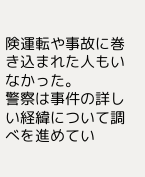険運転や事故に巻き込まれた人もいなかった。
警察は事件の詳しい経緯について調べを進めてい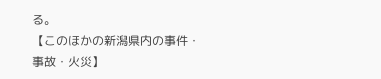る。
【このほかの新潟県内の事件・事故・火災】